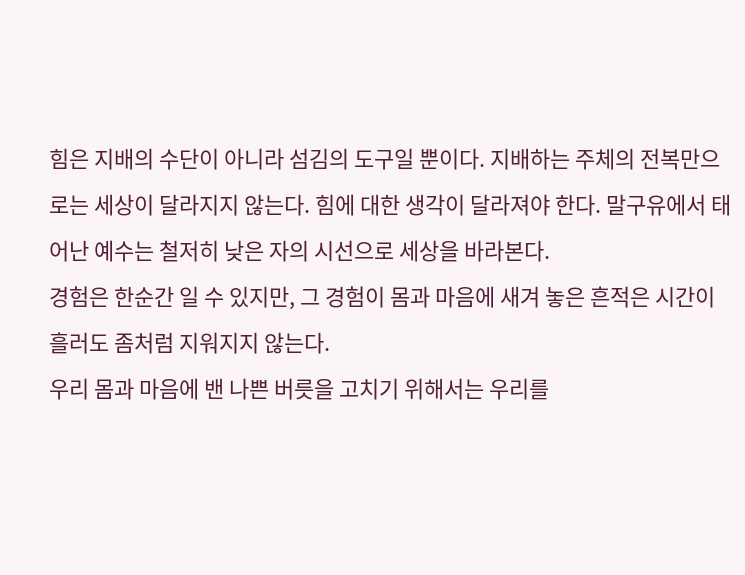힘은 지배의 수단이 아니라 섬김의 도구일 뿐이다. 지배하는 주체의 전복만으로는 세상이 달라지지 않는다. 힘에 대한 생각이 달라져야 한다. 말구유에서 태어난 예수는 철저히 낮은 자의 시선으로 세상을 바라본다.
경험은 한순간 일 수 있지만, 그 경험이 몸과 마음에 새겨 놓은 흔적은 시간이 흘러도 좀처럼 지워지지 않는다.
우리 몸과 마음에 밴 나쁜 버릇을 고치기 위해서는 우리를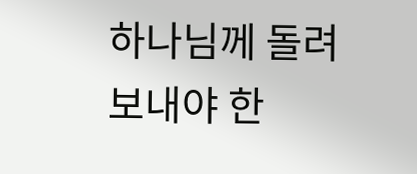하나님께 돌려보내야 한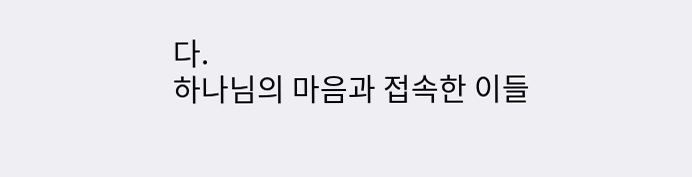다.
하나님의 마음과 접속한 이들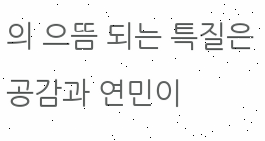의 으뜸 되는 특질은 공감과 연민이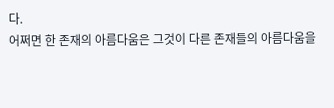다.
어쩌면 한 존재의 아름다움은 그것이 다른 존재들의 아름다움을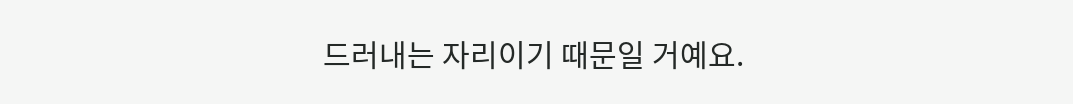드러내는 자리이기 때문일 거예요.